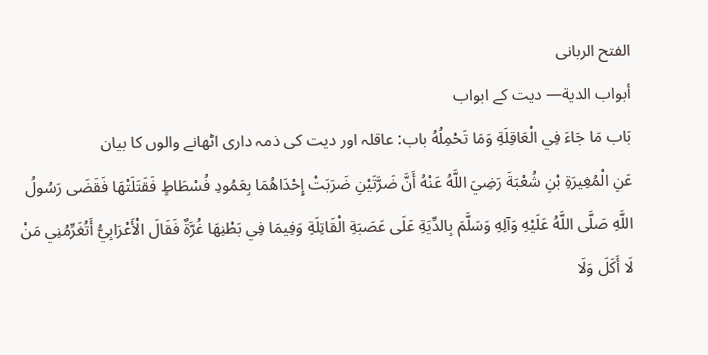الفتح الربانی
أبواب الدية— دیت کے ابواب
بَاب مَا جَاءَ فِي الْعَاقِلَةِ وَمَا تَحْمِلُهُ باب: عاقلہ اور دیت کی ذمہ داری اٹھانے والوں کا بیان
عَنِ الْمُغِيرَةِ بْنِ شُعْبَةَ رَضِيَ اللَّهُ عَنْهُ أَنَّ ضَرَّتَيْنِ ضَرَبَتْ إِحْدَاهُمَا بِعَمُودِ فُسْطَاطٍ فَقَتَلَتْهَا فَقَضَى رَسُولُ اللَّهِ صَلَّى اللَّهُ عَلَيْهِ وَآلِهِ وَسَلَّمَ بِالدِّيَةِ عَلَى عَصَبَةِ الْقَاتِلَةِ وَفِيمَا فِي بَطْنِهَا غُرَّةٌ فَقَالَ الْأَعْرَابِيُّ أَتُغَرِّمُنِي مَنْ لَا أَكَلَ وَلَا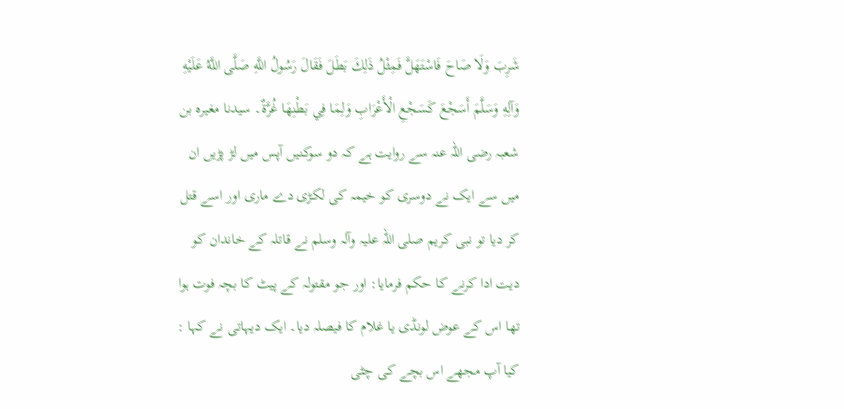شَرِبَ وَلَا صَاحَ فَاسْتَهَلَّ فَمِثْلُ ذَلِكَ بَطَلَ فَقَالَ رَسُولُ اللَّهِ صَلَّى اللَّهُ عَلَيْهِ وَآلِهِ وَسَلَّمَ أَسَجْعَ كَسَجْعِ الْأَعْرَابِ وَلِمَا فِي بَطْنِهَا غُرَّةٌ۔ سیدنا مغیرہ بن شعبہ رضی اللہ عنہ سے روایت ہے کہ دو سوکنیں آپس میں لڑ پڑیں ان میں سے ایک نے دوسری کو خیمہ کی لکڑی دے ماری اور اسے قتل کر دیا تو نبی کریم صلی اللہ علیہ وآلہ وسلم نے قاتلہ کے خاندان کو دیت ادا کرنے کا حکم فرمایا: اور جو مقتولہ کے پیٹ کا بچہ فوت ہوا تھا اس کے عوض لونڈی یا غلام کا فیصلہ دیا۔ ایک دیہاتی نے کہا : کیا آپ مجھے اس بچے کی چٹی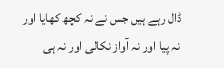ڈال رہے ہیں جس نے نہ کچھ کھایا اور نہ پیا اور نہ آواز نکالی اور نہ ہی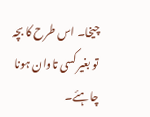چیخا۔ اس طرح کا بچہ تو بغیر کسی تاوان ہونا چاہئے۔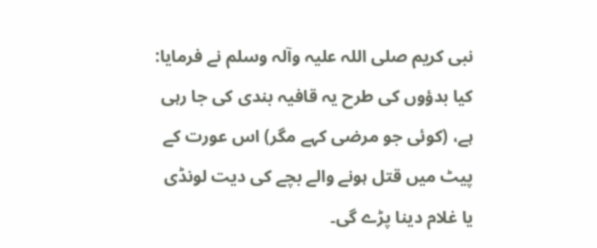نبی کریم صلی اللہ علیہ وآلہ وسلم نے فرمایا: کیا بدؤوں کی طرح یہ قافیہ بندی کی جا رہی ہے، (کوئی جو مرضی کہے مگر) اس عورت کے پیٹ میں قتل ہونے والے بچے کی دیت لونڈی یا غلام دینا پڑے گی۔